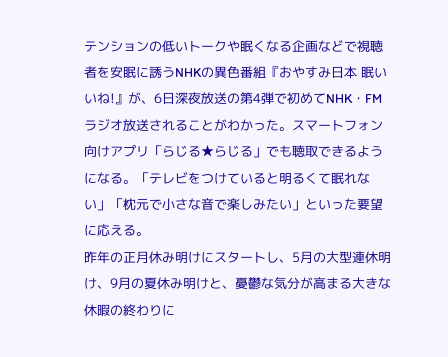テンションの低いトークや眠くなる企画などで視聴者を安眠に誘うNHKの異色番組『おやすみ日本 眠いいね!』が、6日深夜放送の第4弾で初めてNHK・FMラジオ放送されることがわかった。スマートフォン向けアプリ「らじる★らじる」でも聴取できるようになる。「テレビをつけていると明るくて眠れない」「枕元で小さな音で楽しみたい」といった要望に応える。
昨年の正月休み明けにスタートし、5月の大型連休明け、9月の夏休み明けと、憂鬱な気分が高まる大きな休暇の終わりに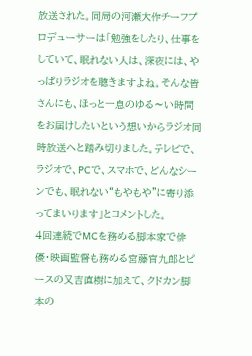放送された。同局の河瀬大作チーフプロデューサーは「勉強をしたり、仕事をしていて、眠れない人は、深夜には、やっぱりラジオを聴きますよね。そんな皆さんにも、ほっと一息のゆる〜い時間をお届けしたいという想いからラジオ同時放送へと踏み切りました。テレビで、ラジオで、PCで、スマホで、どんなシーンでも、眠れない“もやもや”に寄り添ってまいります」とコメントした。
4回連続でMCを務める脚本家で俳優・映画監督も務める宮藤官九郎とピースの又吉直樹に加えて、クドカン脚本の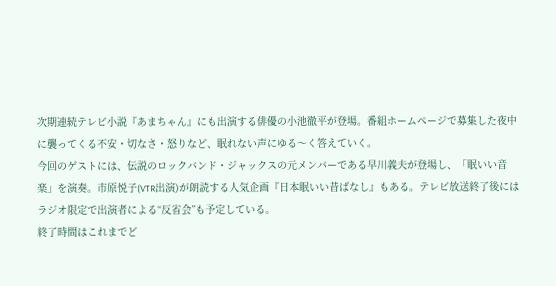次期連続テレビ小説『あまちゃん』にも出演する俳優の小池徹平が登場。番組ホームページで募集した夜中に襲ってくる不安・切なさ・怒りなど、眠れない声にゆる〜く答えていく。
今回のゲストには、伝説のロックバンド・ジャックスの元メンバーである早川義夫が登場し、「眠いい音楽」を演奏。市原悦子(VTR出演)が朗読する人気企画『日本眠いい昔ばなし』もある。テレビ放送終了後にはラジオ限定で出演者による“反省会”も予定している。
終了時間はこれまでど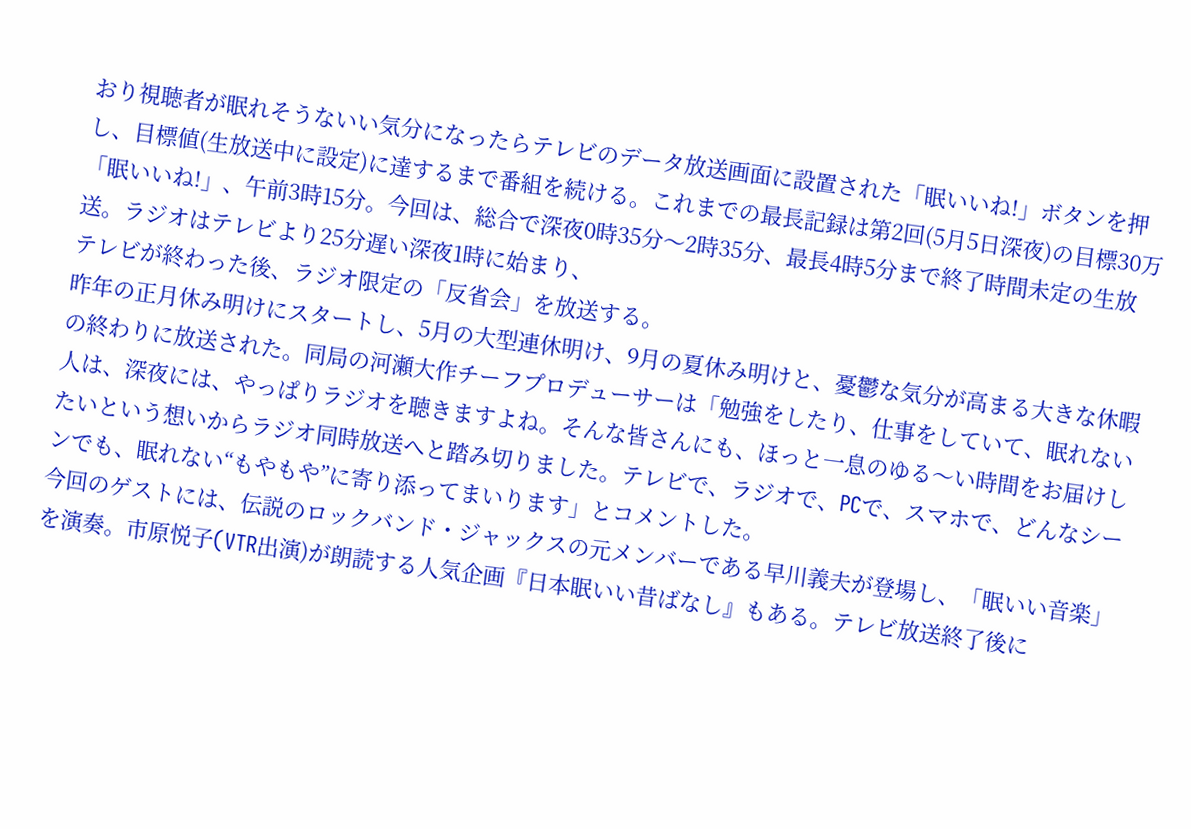おり視聴者が眠れそうないい気分になったらテレビのデータ放送画面に設置された「眠いいね!」ボタンを押し、目標値(生放送中に設定)に達するまで番組を続ける。これまでの最長記録は第2回(5月5日深夜)の目標30万「眠いいね!」、午前3時15分。今回は、総合で深夜0時35分〜2時35分、最長4時5分まで終了時間未定の生放送。ラジオはテレビより25分遅い深夜1時に始まり、
テレビが終わった後、ラジオ限定の「反省会」を放送する。
昨年の正月休み明けにスタートし、5月の大型連休明け、9月の夏休み明けと、憂鬱な気分が高まる大きな休暇の終わりに放送された。同局の河瀬大作チーフプロデューサーは「勉強をしたり、仕事をしていて、眠れない人は、深夜には、やっぱりラジオを聴きますよね。そんな皆さんにも、ほっと一息のゆる〜い時間をお届けしたいという想いからラジオ同時放送へと踏み切りました。テレビで、ラジオで、PCで、スマホで、どんなシーンでも、眠れない“もやもや”に寄り添ってまいります」とコメントした。
今回のゲストには、伝説のロックバンド・ジャックスの元メンバーである早川義夫が登場し、「眠いい音楽」を演奏。市原悦子(VTR出演)が朗読する人気企画『日本眠いい昔ばなし』もある。テレビ放送終了後に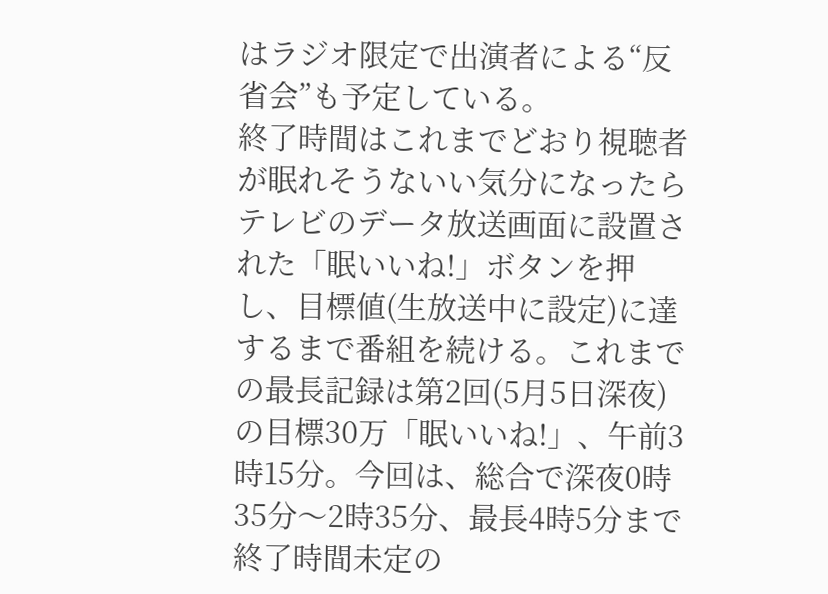はラジオ限定で出演者による“反省会”も予定している。
終了時間はこれまでどおり視聴者が眠れそうないい気分になったらテレビのデータ放送画面に設置された「眠いいね!」ボタンを押し、目標値(生放送中に設定)に達するまで番組を続ける。これまでの最長記録は第2回(5月5日深夜)の目標30万「眠いいね!」、午前3時15分。今回は、総合で深夜0時35分〜2時35分、最長4時5分まで終了時間未定の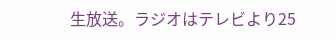生放送。ラジオはテレビより25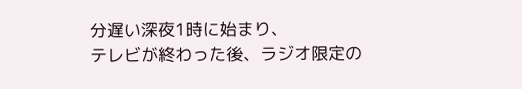分遅い深夜1時に始まり、
テレビが終わった後、ラジオ限定の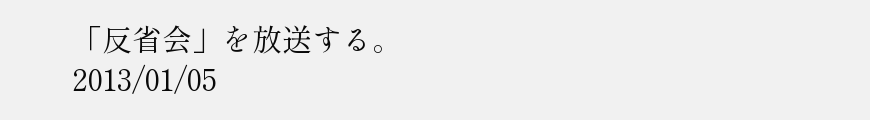「反省会」を放送する。
2013/01/05